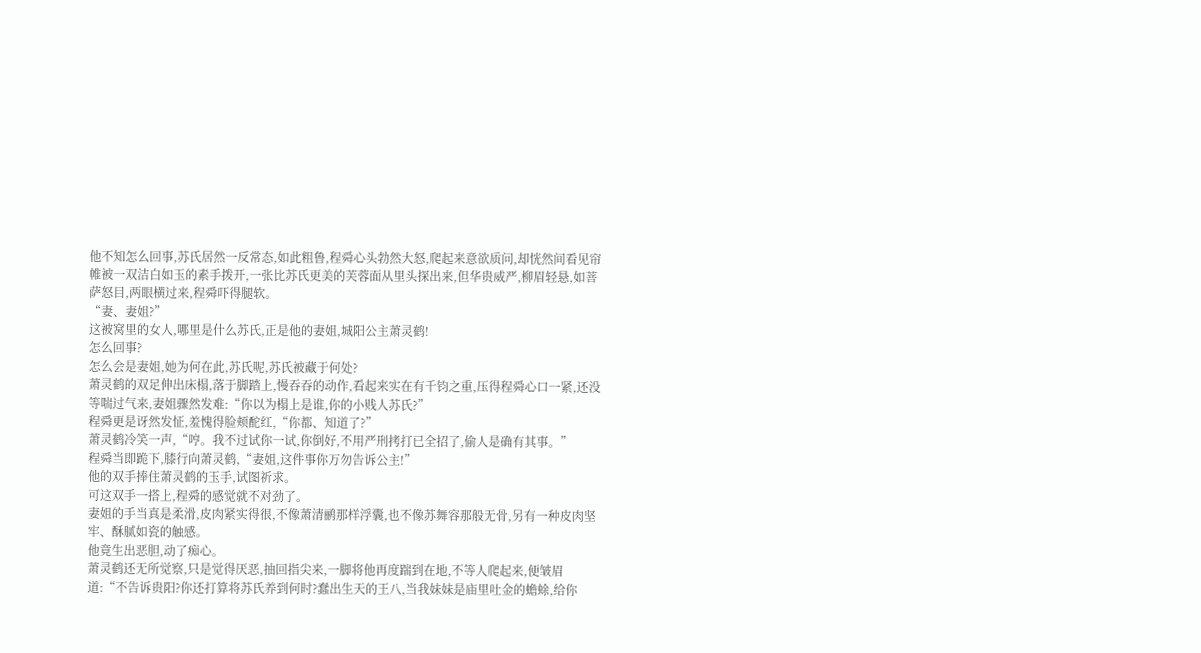他不知怎么回事,苏氏居然一反常态,如此粗鲁,程舜心头勃然大怒,爬起来意欲质问,却恍然间看见帘帷被一双洁白如玉的素手拨开,一张比苏氏更美的芙蓉面从里头探出来,但华贵威严,柳眉轻悬,如菩萨怒目,两眼横过来,程舜吓得腿软。
“妻、妻姐?”
这被窝里的女人,哪里是什么苏氏,正是他的妻姐,城阳公主萧灵鹤!
怎么回事?
怎么会是妻姐,她为何在此,苏氏呢,苏氏被藏于何处?
萧灵鹤的双足伸出床榻,落于脚踏上,慢吞吞的动作,看起来实在有千钧之重,压得程舜心口一紧,还没等喘过气来,妻姐骤然发难:“你以为榻上是谁,你的小贱人苏氏?”
程舜更是讶然发怔,羞愧得脸颊酡红,“你都、知道了?”
萧灵鹤冷笑一声,“哼。我不过试你一试,你倒好,不用严刑拷打已全招了,偷人是确有其事。”
程舜当即跪下,膝行向萧灵鹤,“妻姐,这件事你万勿告诉公主!”
他的双手捧住萧灵鹤的玉手,试图祈求。
可这双手一搭上,程舜的感觉就不对劲了。
妻姐的手当真是柔滑,皮肉紧实得很,不像萧清鹂那样浮囊,也不像苏舞容那般无骨,另有一种皮肉坚牢、酥腻如瓷的触感。
他竟生出恶胆,动了痴心。
萧灵鹤还无所觉察,只是觉得厌恶,抽回指尖来,一脚将他再度踹到在地,不等人爬起来,便皱眉道:“不告诉贵阳?你还打算将苏氏养到何时?蠢出生天的王八,当我妹妹是庙里吐金的蟾蜍,给你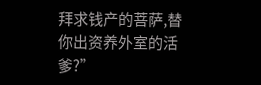拜求钱产的菩萨,替你出资养外室的活爹?”